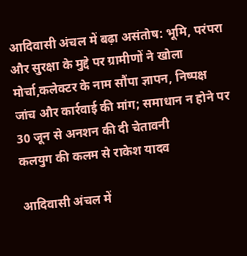आदिवासी अंचल में बढ़ा असंतोष: भूमि, परंपरा और सुरक्षा के मुद्दे पर ग्रामीणों ने खोला मोर्चा,कलेक्टर के नाम सौंपा ज्ञापन, निष्पक्ष जांच और कार्रवाई की मांग; समाधान न होने पर 30 जून से अनशन की दी चेतावनी
कलयुग की कलम से राकेश यादव

आदिवासी अंचल में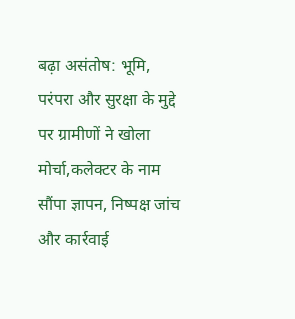बढ़ा असंतोष: भूमि, परंपरा और सुरक्षा के मुद्दे पर ग्रामीणों ने खोला मोर्चा,कलेक्टर के नाम सौंपा ज्ञापन, निष्पक्ष जांच और कार्रवाई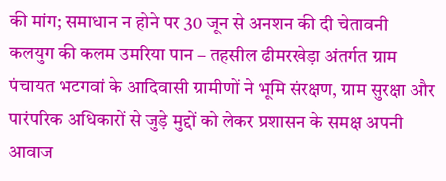की मांग; समाधान न होने पर 30 जून से अनशन की दी चेतावनी
कलयुग की कलम उमरिया पान – तहसील ढीमरखेड़ा अंतर्गत ग्राम पंचायत भटगवां के आदिवासी ग्रामीणों ने भूमि संरक्षण, ग्राम सुरक्षा और पारंपरिक अधिकारों से जुड़े मुद्दों को लेकर प्रशासन के समक्ष अपनी आवाज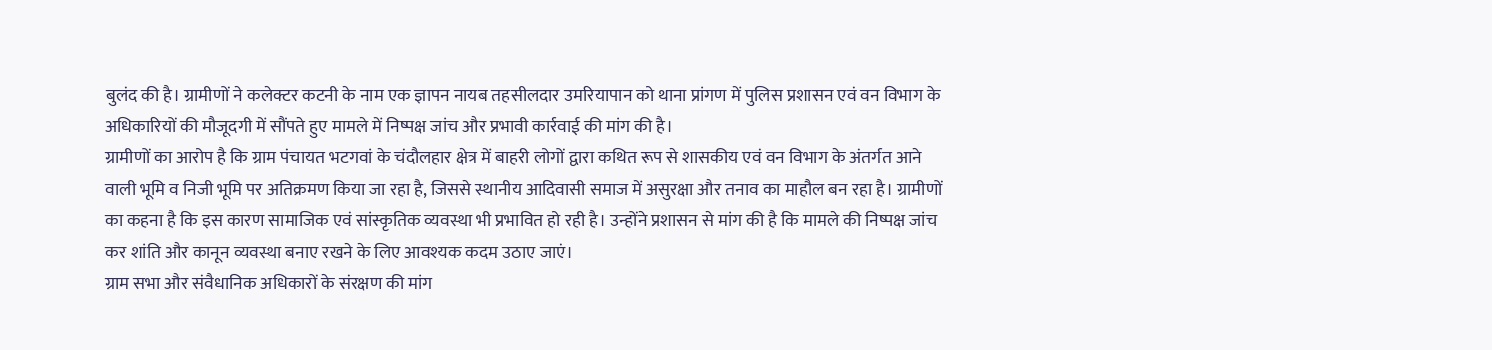बुलंद की है। ग्रामीणों ने कलेक्टर कटनी के नाम एक ज्ञापन नायब तहसीलदार उमरियापान को थाना प्रांगण में पुलिस प्रशासन एवं वन विभाग के अधिकारियों की मौजूदगी में सौंपते हुए मामले में निष्पक्ष जांच और प्रभावी कार्रवाई की मांग की है।
ग्रामीणों का आरोप है कि ग्राम पंचायत भटगवां के चंदौलहार क्षेत्र में बाहरी लोगों द्वारा कथित रूप से शासकीय एवं वन विभाग के अंतर्गत आने वाली भूमि व निजी भूमि पर अतिक्रमण किया जा रहा है, जिससे स्थानीय आदिवासी समाज में असुरक्षा और तनाव का माहौल बन रहा है। ग्रामीणों का कहना है कि इस कारण सामाजिक एवं सांस्कृतिक व्यवस्था भी प्रभावित हो रही है। उन्होंने प्रशासन से मांग की है कि मामले की निष्पक्ष जांच कर शांति और कानून व्यवस्था बनाए रखने के लिए आवश्यक कदम उठाए जाएं।
ग्राम सभा और संवैधानिक अधिकारों के संरक्षण की मांग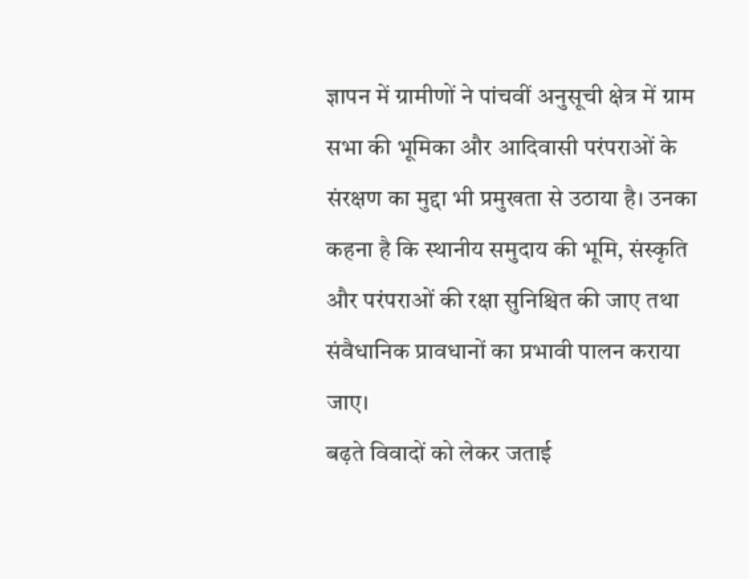ज्ञापन में ग्रामीणों ने पांचवीं अनुसूची क्षेत्र में ग्राम सभा की भूमिका और आदिवासी परंपराओं के संरक्षण का मुद्दा भी प्रमुखता से उठाया है। उनका कहना है कि स्थानीय समुदाय की भूमि, संस्कृति और परंपराओं की रक्षा सुनिश्चित की जाए तथा संवैधानिक प्रावधानों का प्रभावी पालन कराया जाए।
बढ़ते विवादों को लेकर जताई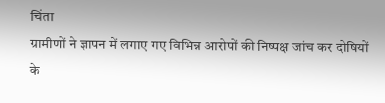चिंता
ग्रामीणों ने ज्ञापन में लगाए गए विभिन्न आरोपों की निष्पक्ष जांच कर दोषियों के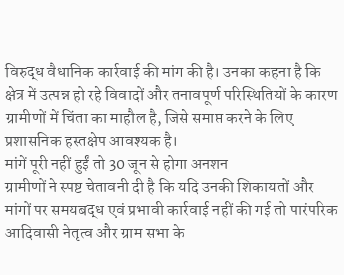विरुद्ध वैधानिक कार्रवाई की मांग की है। उनका कहना है कि क्षेत्र में उत्पन्न हो रहे विवादों और तनावपूर्ण परिस्थितियों के कारण ग्रामीणों में चिंता का माहौल है, जिसे समाप्त करने के लिए प्रशासनिक हस्तक्षेप आवश्यक है।
मांगें पूरी नहीं हुईं तो 30 जून से होगा अनशन
ग्रामीणों ने स्पष्ट चेतावनी दी है कि यदि उनकी शिकायतों और मांगों पर समयबद्ध एवं प्रभावी कार्रवाई नहीं की गई तो पारंपरिक आदिवासी नेतृत्व और ग्राम सभा के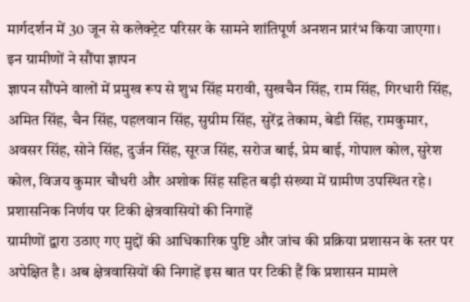मार्गदर्शन में 30 जून से कलेक्ट्रेट परिसर के सामने शांतिपूर्ण अनशन प्रारंभ किया जाएगा।
इन ग्रामीणों ने सौंपा ज्ञापन
ज्ञापन सौंपने वालों में प्रमुख रूप से शुभ सिंह मरावी, सुखचैन सिंह, राम सिंह, गिरधारी सिंह, अमित सिंह, चैन सिंह, पहलवान सिंह, सुग्रीम सिंह, सुरेंद्र तेकाम, बेडी सिंह, रामकुमार, अवसर सिंह, सोने सिंह, दुर्जन सिंह, सूरज सिंह, सरोज बाई, प्रेम बाई, गोपाल कोल, सुरेश कोल, विजय कुमार चौधरी और अशोक सिंह सहित बड़ी संख्या में ग्रामीण उपस्थित रहे।
प्रशासनिक निर्णय पर टिकी क्षेत्रवासियों की निगाहें
ग्रामीणों द्वारा उठाए गए मुद्दों की आधिकारिक पुष्टि और जांच की प्रक्रिया प्रशासन के स्तर पर अपेक्षित है। अब क्षेत्रवासियों की निगाहें इस बात पर टिकी हैं कि प्रशासन मामले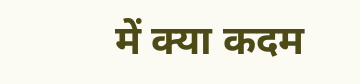में क्या कदम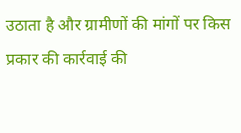उठाता है और ग्रामीणों की मांगों पर किस प्रकार की कार्रवाई की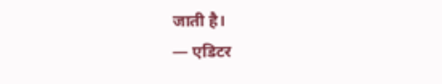जाती है।
— एडिटर